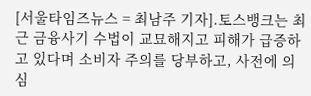[서울타임즈뉴스 = 최남주 기자].토스뱅크는 최근 금융사기 수법이 교묘해지고 피해가 급증하고 있다며 소비자 주의를 당부하고, 사전에 의심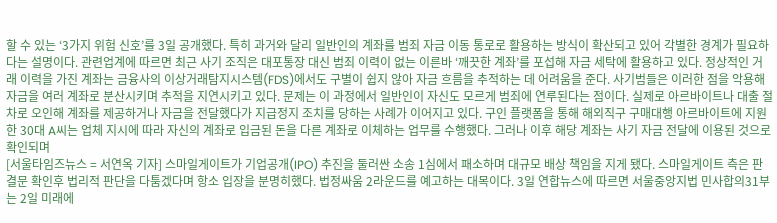할 수 있는 ‘3가지 위험 신호’를 3일 공개했다. 특히 과거와 달리 일반인의 계좌를 범죄 자금 이동 통로로 활용하는 방식이 확산되고 있어 각별한 경계가 필요하다는 설명이다. 관련업계에 따르면 최근 사기 조직은 대포통장 대신 범죄 이력이 없는 이른바 ‘깨끗한 계좌’를 포섭해 자금 세탁에 활용하고 있다. 정상적인 거래 이력을 가진 계좌는 금융사의 이상거래탐지시스템(FDS)에서도 구별이 쉽지 않아 자금 흐름을 추적하는 데 어려움을 준다. 사기범들은 이러한 점을 악용해 자금을 여러 계좌로 분산시키며 추적을 지연시키고 있다. 문제는 이 과정에서 일반인이 자신도 모르게 범죄에 연루된다는 점이다. 실제로 아르바이트나 대출 절차로 오인해 계좌를 제공하거나 자금을 전달했다가 지급정지 조치를 당하는 사례가 이어지고 있다. 구인 플랫폼을 통해 해외직구 구매대행 아르바이트에 지원한 30대 A씨는 업체 지시에 따라 자신의 계좌로 입금된 돈을 다른 계좌로 이체하는 업무를 수행했다. 그러나 이후 해당 계좌는 사기 자금 전달에 이용된 것으로 확인되며
[서울타임즈뉴스 = 서연옥 기자] 스마일게이트가 기업공개(IPO) 추진을 둘러싼 소송 1심에서 패소하며 대규모 배상 책임을 지게 됐다. 스마일게이트 측은 판결문 확인후 법리적 판단을 다툼겠다며 항소 입장을 분명히했다. 법정싸움 2라운드를 예고하는 대목이다. 3일 연합뉴스에 따르면 서울중앙지법 민사합의31부는 2일 미래에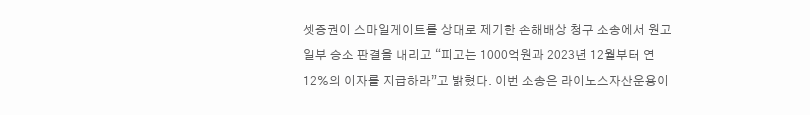셋증권이 스마일게이트를 상대로 제기한 손해배상 청구 소송에서 원고 일부 승소 판결을 내리고 “피고는 1000억원과 2023년 12월부터 연 12%의 이자를 지급하라”고 밝혔다. 이번 소송은 라이노스자산운용이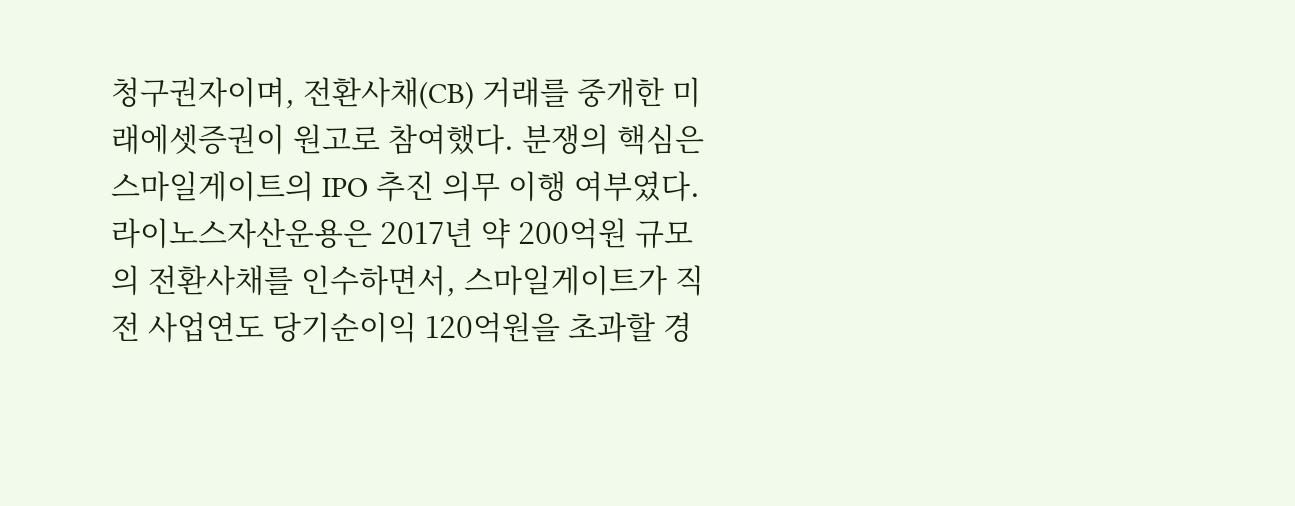청구권자이며, 전환사채(CB) 거래를 중개한 미래에셋증권이 원고로 참여했다. 분쟁의 핵심은 스마일게이트의 IPO 추진 의무 이행 여부였다. 라이노스자산운용은 2017년 약 200억원 규모의 전환사채를 인수하면서, 스마일게이트가 직전 사업연도 당기순이익 120억원을 초과할 경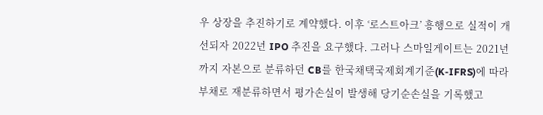우 상장을 추진하기로 계약했다. 이후 ‘로스트아크’ 흥행으로 실적이 개선되자 2022년 IPO 추진을 요구했다. 그러나 스마일게이트는 2021년까지 자본으로 분류하던 CB를 한국채택국제회계기준(K-IFRS)에 따라 부채로 재분류하면서 평가손실이 발생해 당기순손실을 기록했고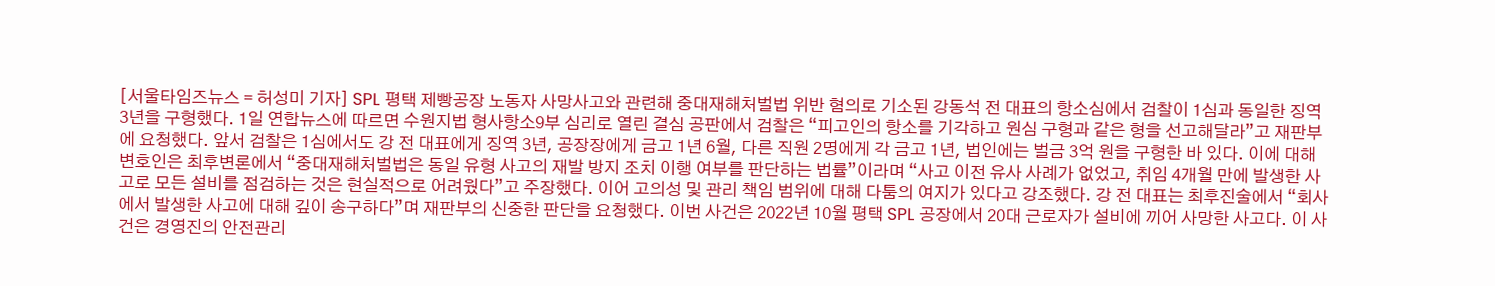[서울타임즈뉴스 = 허성미 기자] SPL 평택 제빵공장 노동자 사망사고와 관련해 중대재해처벌법 위반 혐의로 기소된 강동석 전 대표의 항소심에서 검찰이 1심과 동일한 징역 3년을 구형했다. 1일 연합뉴스에 따르면 수원지법 형사항소9부 심리로 열린 결심 공판에서 검찰은 “피고인의 항소를 기각하고 원심 구형과 같은 형을 선고해달라”고 재판부에 요청했다. 앞서 검찰은 1심에서도 강 전 대표에게 징역 3년, 공장장에게 금고 1년 6월, 다른 직원 2명에게 각 금고 1년, 법인에는 벌금 3억 원을 구형한 바 있다. 이에 대해 변호인은 최후변론에서 “중대재해처벌법은 동일 유형 사고의 재발 방지 조치 이행 여부를 판단하는 법률”이라며 “사고 이전 유사 사례가 없었고, 취임 4개월 만에 발생한 사고로 모든 설비를 점검하는 것은 현실적으로 어려웠다”고 주장했다. 이어 고의성 및 관리 책임 범위에 대해 다툼의 여지가 있다고 강조했다. 강 전 대표는 최후진술에서 “회사에서 발생한 사고에 대해 깊이 송구하다”며 재판부의 신중한 판단을 요청했다. 이번 사건은 2022년 10월 평택 SPL 공장에서 20대 근로자가 설비에 끼어 사망한 사고다. 이 사건은 경영진의 안전관리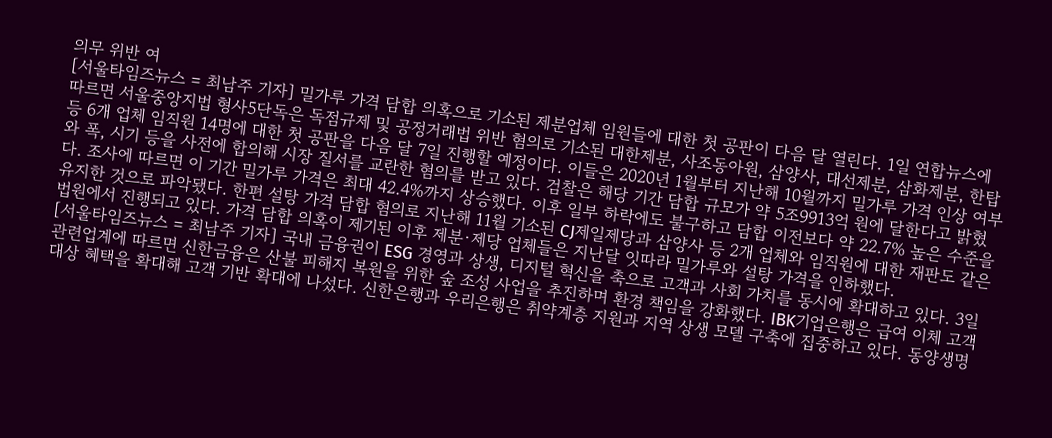의무 위반 여
[서울타임즈뉴스 = 최남주 기자] 밀가루 가격 담합 의혹으로 기소된 제분업체 임원들에 대한 첫 공판이 다음 달 열린다. 1일 연합뉴스에 따르면 서울중앙지법 형사5단독은 독점규제 및 공정거래법 위반 혐의로 기소된 대한제분, 사조동아원, 삼양사, 대선제분, 삼화제분, 한탑 등 6개 업체 임직원 14명에 대한 첫 공판을 다음 달 7일 진행할 예정이다. 이들은 2020년 1월부터 지난해 10월까지 밀가루 가격 인상 여부와 폭, 시기 등을 사전에 합의해 시장 질서를 교란한 혐의를 받고 있다. 검찰은 해당 기간 담합 규모가 약 5조9913억 원에 달한다고 밝혔다. 조사에 따르면 이 기간 밀가루 가격은 최대 42.4%까지 상승했다. 이후 일부 하락에도 불구하고 담합 이전보다 약 22.7% 높은 수준을 유지한 것으로 파악됐다. 한편 설탕 가격 담합 혐의로 지난해 11월 기소된 CJ제일제당과 삼양사 등 2개 업체와 임직원에 대한 재판도 같은 법원에서 진행되고 있다. 가격 담합 의혹이 제기된 이후 제분·제당 업체들은 지난달 잇따라 밀가루와 설탕 가격을 인하했다.
[서울타임즈뉴스 = 최남주 기자] 국내 금융권이 ESG 경영과 상생, 디지털 혁신을 축으로 고객과 사회 가치를 동시에 확대하고 있다. 3일 관련업계에 따르면 신한금융은 산불 피해지 복원을 위한 숲 조성 사업을 추진하며 환경 책임을 강화했다. IBK기업은행은 급여 이체 고객 대상 혜택을 확대해 고객 기반 확대에 나섰다. 신한은행과 우리은행은 취약계층 지원과 지역 상생 모델 구축에 집중하고 있다. 동양생명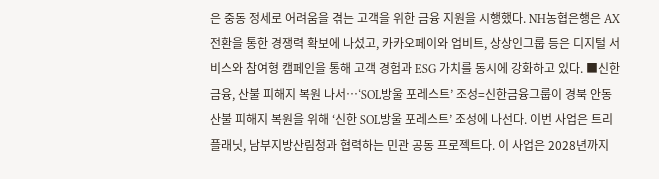은 중동 정세로 어려움을 겪는 고객을 위한 금융 지원을 시행했다. NH농협은행은 AX 전환을 통한 경쟁력 확보에 나섰고, 카카오페이와 업비트, 상상인그룹 등은 디지털 서비스와 참여형 캠페인을 통해 고객 경험과 ESG 가치를 동시에 강화하고 있다. ■신한금융, 산불 피해지 복원 나서…‘SOL방울 포레스트’ 조성=신한금융그룹이 경북 안동 산불 피해지 복원을 위해 ‘신한 SOL방울 포레스트’ 조성에 나선다. 이번 사업은 트리플래닛, 남부지방산림청과 협력하는 민관 공동 프로젝트다. 이 사업은 2028년까지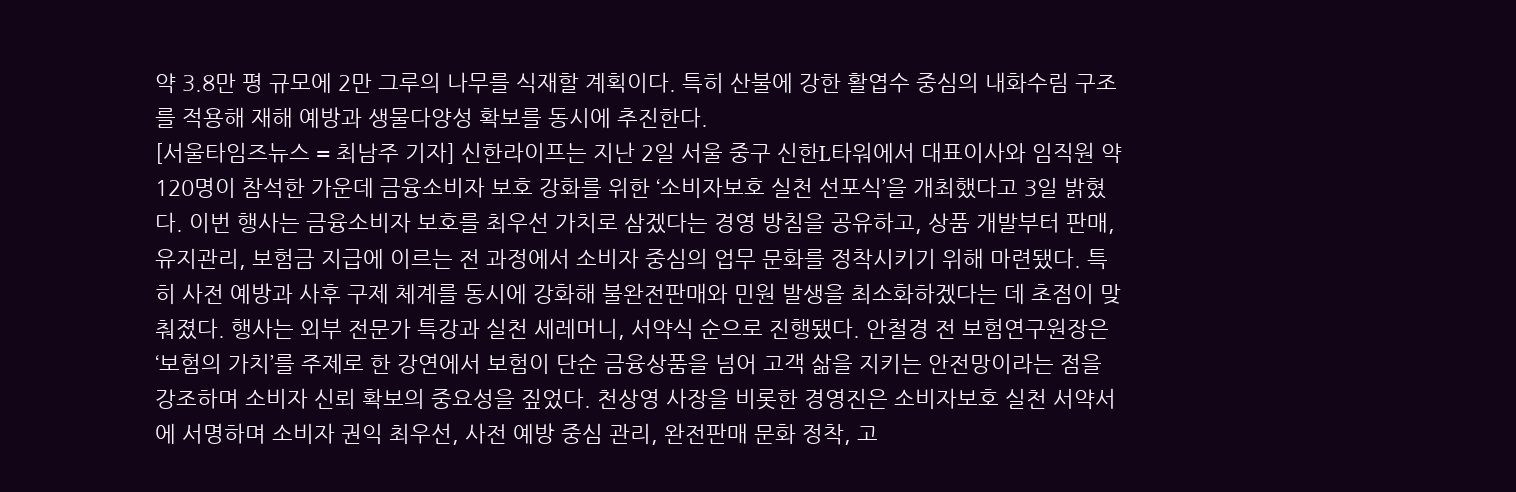약 3.8만 평 규모에 2만 그루의 나무를 식재할 계획이다. 특히 산불에 강한 활엽수 중심의 내화수림 구조를 적용해 재해 예방과 생물다양성 확보를 동시에 추진한다.
[서울타임즈뉴스 = 최남주 기자] 신한라이프는 지난 2일 서울 중구 신한L타워에서 대표이사와 임직원 약 120명이 참석한 가운데 금융소비자 보호 강화를 위한 ‘소비자보호 실천 선포식’을 개최했다고 3일 밝혔다. 이번 행사는 금융소비자 보호를 최우선 가치로 삼겠다는 경영 방침을 공유하고, 상품 개발부터 판매, 유지관리, 보험금 지급에 이르는 전 과정에서 소비자 중심의 업무 문화를 정착시키기 위해 마련됐다. 특히 사전 예방과 사후 구제 체계를 동시에 강화해 불완전판매와 민원 발생을 최소화하겠다는 데 초점이 맞춰졌다. 행사는 외부 전문가 특강과 실천 세레머니, 서약식 순으로 진행됐다. 안철경 전 보험연구원장은 ‘보험의 가치’를 주제로 한 강연에서 보험이 단순 금융상품을 넘어 고객 삶을 지키는 안전망이라는 점을 강조하며 소비자 신뢰 확보의 중요성을 짚었다. 천상영 사장을 비롯한 경영진은 소비자보호 실천 서약서에 서명하며 소비자 권익 최우선, 사전 예방 중심 관리, 완전판매 문화 정착, 고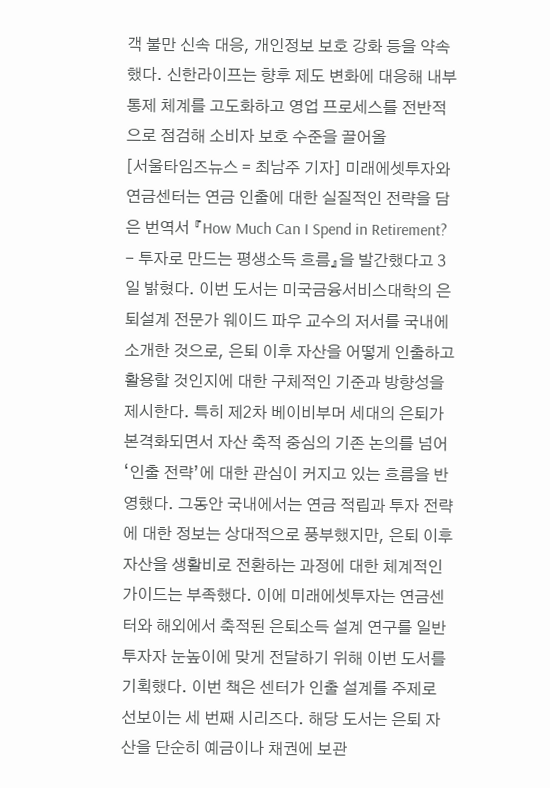객 불만 신속 대응, 개인정보 보호 강화 등을 약속했다. 신한라이프는 향후 제도 변화에 대응해 내부통제 체계를 고도화하고 영업 프로세스를 전반적으로 점검해 소비자 보호 수준을 끌어올
[서울타임즈뉴스 = 최남주 기자] 미래에셋투자와연금센터는 연금 인출에 대한 실질적인 전략을 담은 번역서 『How Much Can I Spend in Retirement? - 투자로 만드는 평생소득 흐름』을 발간했다고 3일 밝혔다. 이번 도서는 미국금융서비스대학의 은퇴설계 전문가 웨이드 파우 교수의 저서를 국내에 소개한 것으로, 은퇴 이후 자산을 어떻게 인출하고 활용할 것인지에 대한 구체적인 기준과 방향성을 제시한다. 특히 제2차 베이비부머 세대의 은퇴가 본격화되면서 자산 축적 중심의 기존 논의를 넘어 ‘인출 전략’에 대한 관심이 커지고 있는 흐름을 반영했다. 그동안 국내에서는 연금 적립과 투자 전략에 대한 정보는 상대적으로 풍부했지만, 은퇴 이후 자산을 생활비로 전환하는 과정에 대한 체계적인 가이드는 부족했다. 이에 미래에셋투자는 연금센터와 해외에서 축적된 은퇴소득 설계 연구를 일반 투자자 눈높이에 맞게 전달하기 위해 이번 도서를 기획했다. 이번 책은 센터가 인출 설계를 주제로 선보이는 세 번째 시리즈다. 해당 도서는 은퇴 자산을 단순히 예금이나 채권에 보관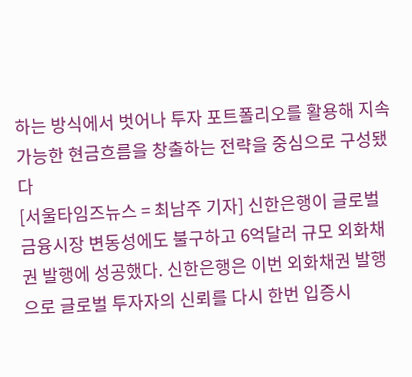하는 방식에서 벗어나 투자 포트폴리오를 활용해 지속 가능한 현금흐름을 창출하는 전략을 중심으로 구성됐다
[서울타임즈뉴스 = 최남주 기자] 신한은행이 글로벌 금융시장 변동성에도 불구하고 6억달러 규모 외화채권 발행에 성공했다. 신한은행은 이번 외화채권 발행으로 글로벌 투자자의 신뢰를 다시 한번 입증시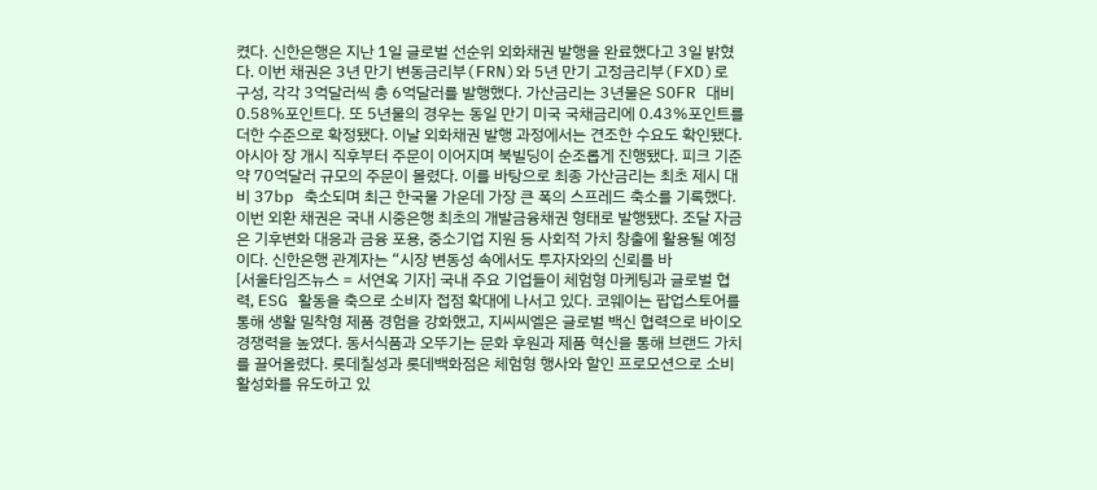켰다. 신한은행은 지난 1일 글로벌 선순위 외화채권 발행을 완료했다고 3일 밝혔다. 이번 채권은 3년 만기 변동금리부(FRN)와 5년 만기 고정금리부(FXD)로 구성, 각각 3억달러씩 총 6억달러를 발행했다. 가산금리는 3년물은 SOFR 대비 0.58%포인트다. 또 5년물의 경우는 동일 만기 미국 국채금리에 0.43%포인트를 더한 수준으로 확정됐다. 이날 외화채권 발행 과정에서는 견조한 수요도 확인됐다. 아시아 장 개시 직후부터 주문이 이어지며 북빌딩이 순조롭게 진행됐다. 피크 기준 약 70억달러 규모의 주문이 몰렸다. 이를 바탕으로 최종 가산금리는 최초 제시 대비 37bp 축소되며 최근 한국물 가운데 가장 큰 폭의 스프레드 축소를 기록했다. 이번 외환 채권은 국내 시중은행 최초의 개발금융채권 형태로 발행됐다. 조달 자금은 기후변화 대응과 금융 포용, 중소기업 지원 등 사회적 가치 창출에 활용될 예정이다. 신한은행 관계자는 “시장 변동성 속에서도 투자자와의 신뢰를 바
[서울타임즈뉴스 = 서연옥 기자] 국내 주요 기업들이 체험형 마케팅과 글로벌 협력, ESG 활동을 축으로 소비자 접점 확대에 나서고 있다. 코웨이는 팝업스토어를 통해 생활 밀착형 제품 경험을 강화했고, 지씨씨엘은 글로벌 백신 협력으로 바이오 경쟁력을 높였다. 동서식품과 오뚜기는 문화 후원과 제품 혁신을 통해 브랜드 가치를 끌어올렸다. 롯데칠성과 롯데백화점은 체험형 행사와 할인 프로모션으로 소비 활성화를 유도하고 있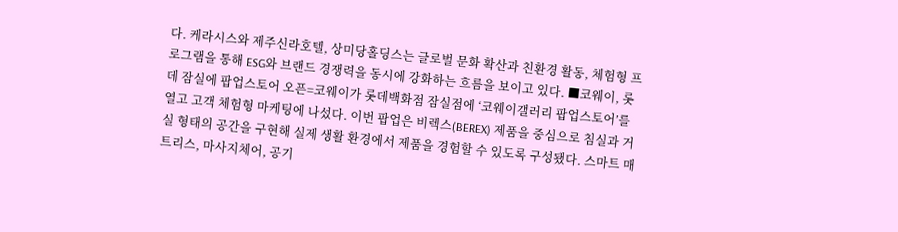다. 케라시스와 제주신라호텔, 상미당홀딩스는 글로벌 문화 확산과 친환경 활동, 체험형 프로그램을 통해 ESG와 브랜드 경쟁력을 동시에 강화하는 흐름을 보이고 있다. ■코웨이, 롯데 잠실에 팝업스토어 오픈=코웨이가 롯데백화점 잠실점에 ‘코웨이갤러리 팝업스토어’를 열고 고객 체험형 마케팅에 나섰다. 이번 팝업은 비렉스(BEREX) 제품을 중심으로 침실과 거실 형태의 공간을 구현해 실제 생활 환경에서 제품을 경험할 수 있도록 구성됐다. 스마트 매트리스, 마사지체어, 공기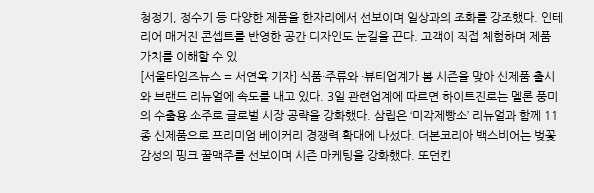청정기, 정수기 등 다양한 제품을 한자리에서 선보이며 일상과의 조화를 강조했다. 인테리어 매거진 콘셉트를 반영한 공간 디자인도 눈길을 끈다. 고객이 직접 체험하며 제품 가치를 이해할 수 있
[서울타임즈뉴스 = 서연옥 기자] 식품·주류와 ·뷰티업계가 봄 시즌을 맞아 신제품 출시와 브랜드 리뉴얼에 속도를 내고 있다. 3일 관련업계에 따르면 하이트진로는 멜론 풍미의 수출용 소주로 글로벌 시장 공략을 강화했다. 삼립은 ‘미각제빵소’ 리뉴얼과 함께 11종 신제품으로 프리미엄 베이커리 경쟁력 확대에 나섰다. 더본코리아 백스비어는 벚꽃 감성의 핑크 꿀맥주를 선보이며 시즌 마케팅을 강화했다. 또던킨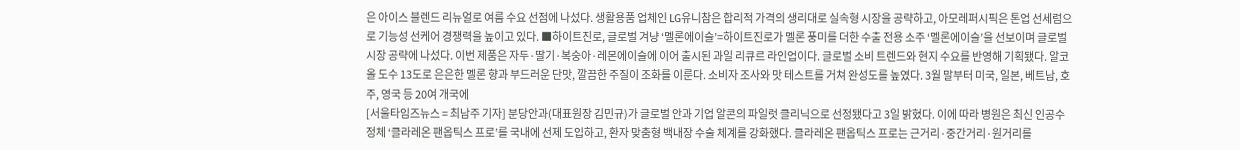은 아이스 블렌드 리뉴얼로 여름 수요 선점에 나섰다. 생활용품 업체인 LG유니참은 합리적 가격의 생리대로 실속형 시장을 공략하고, 아모레퍼시픽은 톤업 선세럼으로 기능성 선케어 경쟁력을 높이고 있다. ■하이트진로, 글로벌 겨냥 ‘멜론에이슬’=하이트진로가 멜론 풍미를 더한 수출 전용 소주 ‘멜론에이슬’을 선보이며 글로벌 시장 공략에 나섰다. 이번 제품은 자두·딸기·복숭아·레몬에이슬에 이어 출시된 과일 리큐르 라인업이다. 글로벌 소비 트렌드와 현지 수요를 반영해 기획됐다. 알코올 도수 13도로 은은한 멜론 향과 부드러운 단맛, 깔끔한 주질이 조화를 이룬다. 소비자 조사와 맛 테스트를 거쳐 완성도를 높였다. 3월 말부터 미국, 일본, 베트남, 호주, 영국 등 20여 개국에
[서울타임즈뉴스 = 최남주 기자] 분당안과(대표원장 김민규)가 글로벌 안과 기업 알콘의 파일럿 클리닉으로 선정됐다고 3일 밝혔다. 이에 따라 병원은 최신 인공수정체 ‘클라레온 팬옵틱스 프로’를 국내에 선제 도입하고, 환자 맞춤형 백내장 수술 체계를 강화했다. 클라레온 팬옵틱스 프로는 근거리·중간거리·원거리를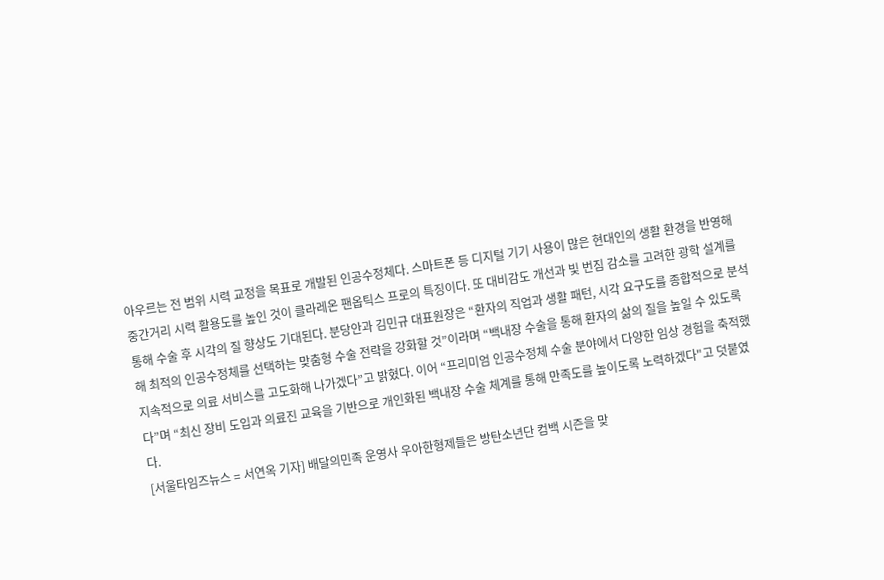아우르는 전 범위 시력 교정을 목표로 개발된 인공수정체다. 스마트폰 등 디지털 기기 사용이 많은 현대인의 생활 환경을 반영해 중간거리 시력 활용도를 높인 것이 클라레온 팬옵틱스 프로의 특징이다. 또 대비감도 개선과 빛 번짐 감소를 고려한 광학 설계를 통해 수술 후 시각의 질 향상도 기대된다. 분당안과 김민규 대표원장은 “환자의 직업과 생활 패턴, 시각 요구도를 종합적으로 분석해 최적의 인공수정체를 선택하는 맞춤형 수술 전략을 강화할 것”이라며 “백내장 수술을 통해 환자의 삶의 질을 높일 수 있도록 지속적으로 의료 서비스를 고도화해 나가겠다”고 밝혔다. 이어 “프리미엄 인공수정체 수술 분야에서 다양한 임상 경험을 축적했다”며 “최신 장비 도입과 의료진 교육을 기반으로 개인화된 백내장 수술 체계를 통해 만족도를 높이도록 노력하겠다"고 덧붙였다.
[서울타임즈뉴스 = 서연옥 기자] 배달의민족 운영사 우아한형제들은 방탄소년단 컴백 시즌을 맞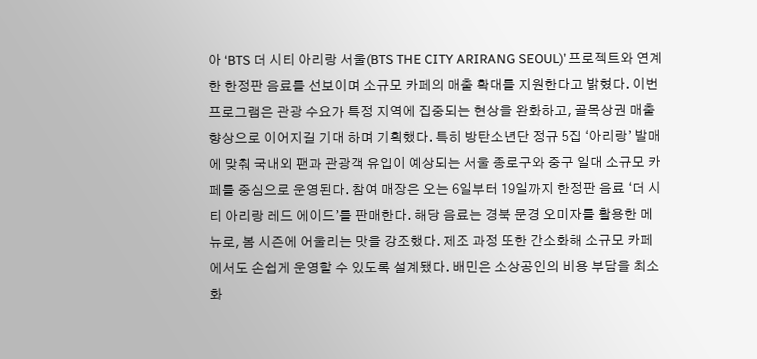아 ‘BTS 더 시티 아리랑 서울(BTS THE CITY ARIRANG SEOUL)’ 프로젝트와 연계한 한정판 음료를 선보이며 소규모 카페의 매출 확대를 지원한다고 밝혔다. 이번 프로그램은 관광 수요가 특정 지역에 집중되는 현상을 완화하고, 골목상권 매출 향상으로 이어지길 기대 하며 기획했다. 특히 방탄소년단 정규 5집 ‘아리랑’ 발매에 맞춰 국내외 팬과 관광객 유입이 예상되는 서울 종로구와 중구 일대 소규모 카페를 중심으로 운영된다. 참여 매장은 오는 6일부터 19일까지 한정판 음료 ‘더 시티 아리랑 레드 에이드’를 판매한다. 해당 음료는 경북 문경 오미자를 활용한 메뉴로, 봄 시즌에 어울리는 맛을 강조했다. 제조 과정 또한 간소화해 소규모 카페에서도 손쉽게 운영할 수 있도록 설계됐다. 배민은 소상공인의 비용 부담을 최소화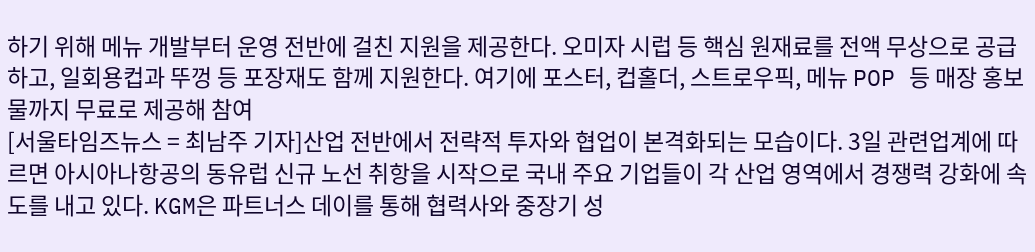하기 위해 메뉴 개발부터 운영 전반에 걸친 지원을 제공한다. 오미자 시럽 등 핵심 원재료를 전액 무상으로 공급하고, 일회용컵과 뚜껑 등 포장재도 함께 지원한다. 여기에 포스터, 컵홀더, 스트로우픽, 메뉴 POP 등 매장 홍보물까지 무료로 제공해 참여
[서울타임즈뉴스 = 최남주 기자]산업 전반에서 전략적 투자와 협업이 본격화되는 모습이다. 3일 관련업계에 따르면 아시아나항공의 동유럽 신규 노선 취항을 시작으로 국내 주요 기업들이 각 산업 영역에서 경쟁력 강화에 속도를 내고 있다. KGM은 파트너스 데이를 통해 협력사와 중장기 성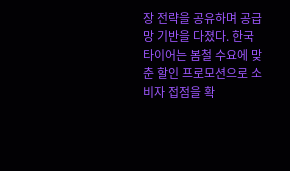장 전략을 공유하며 공급망 기반을 다졌다. 한국타이어는 봄철 수요에 맞춘 할인 프로모션으로 소비자 접점을 확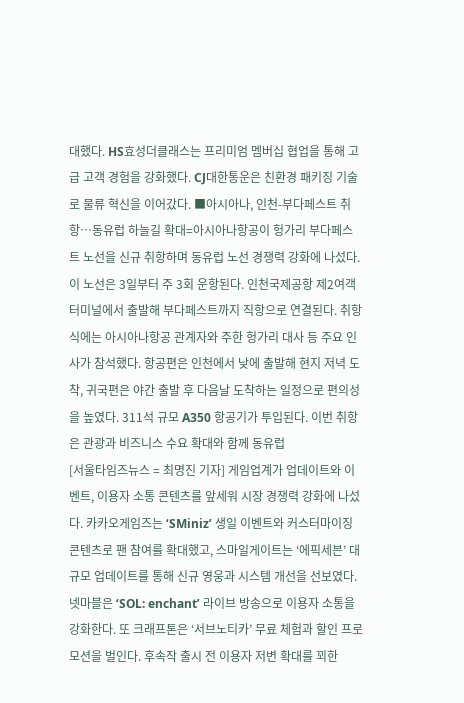대했다. HS효성더클래스는 프리미엄 멤버십 협업을 통해 고급 고객 경험을 강화했다. CJ대한통운은 친환경 패키징 기술로 물류 혁신을 이어갔다. ■아시아나, 인천-부다페스트 취항…동유럽 하늘길 확대=아시아나항공이 헝가리 부다페스트 노선을 신규 취항하며 동유럽 노선 경쟁력 강화에 나섰다. 이 노선은 3일부터 주 3회 운항된다. 인천국제공항 제2여객터미널에서 출발해 부다페스트까지 직항으로 연결된다. 취항식에는 아시아나항공 관계자와 주한 헝가리 대사 등 주요 인사가 참석했다. 항공편은 인천에서 낮에 출발해 현지 저녁 도착, 귀국편은 야간 출발 후 다음날 도착하는 일정으로 편의성을 높였다. 311석 규모 A350 항공기가 투입된다. 이번 취항은 관광과 비즈니스 수요 확대와 함께 동유럽
[서울타임즈뉴스 = 최명진 기자] 게임업계가 업데이트와 이벤트, 이용자 소통 콘텐츠를 앞세워 시장 경쟁력 강화에 나섰다. 카카오게임즈는 ‘SMiniz’ 생일 이벤트와 커스터마이징 콘텐츠로 팬 참여를 확대했고, 스마일게이트는 ‘에픽세븐’ 대규모 업데이트를 통해 신규 영웅과 시스템 개선을 선보였다. 넷마블은 ‘SOL: enchant’ 라이브 방송으로 이용자 소통을 강화한다. 또 크래프톤은 ‘서브노티카’ 무료 체험과 할인 프로모션을 벌인다. 후속작 출시 전 이용자 저변 확대를 꾀한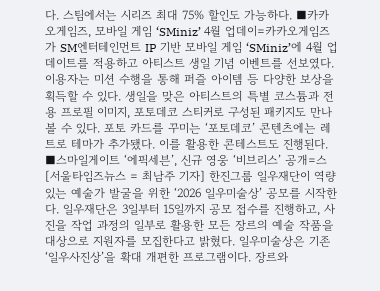다. 스팀에서는 시리즈 최대 75% 할인도 가능하다. ■카카오게임즈, 모바일 게임 ‘SMiniz’ 4월 업데이=카카오게임즈가 SM엔터테인먼트 IP 기반 모바일 게임 ‘SMiniz’에 4월 업데이트를 적용하고 아티스트 생일 기념 이벤트를 선보였다. 이용자는 미션 수행을 통해 퍼즐 아이템 등 다양한 보상을 획득할 수 있다. 생일을 맞은 아티스트의 특별 코스튬과 전용 프로필 이미지, 포토데코 스티커로 구성된 패키지도 만나볼 수 있다. 포토 카드를 꾸미는 ‘포토데코’ 콘텐츠에는 레트로 테마가 추가됐다. 이를 활용한 콘테스트도 진행된다. ■스마일게이트 ‘에픽세븐’, 신규 영웅 ‘비브리스’ 공개=스
[서울타임즈뉴스 = 최남주 기자] 한진그룹 일우재단이 역량 있는 예술가 발굴을 위한 ‘2026 일우미술상’ 공모를 시작한다. 일우재단은 3일부터 15일까지 공모 접수를 진행하고, 사진을 작업 과정의 일부로 활용한 모든 장르의 예술 작품을 대상으로 지원자를 모집한다고 밝혔다. 일우미술상은 기존 ‘일우사진상’을 확대 개편한 프로그램이다. 장르와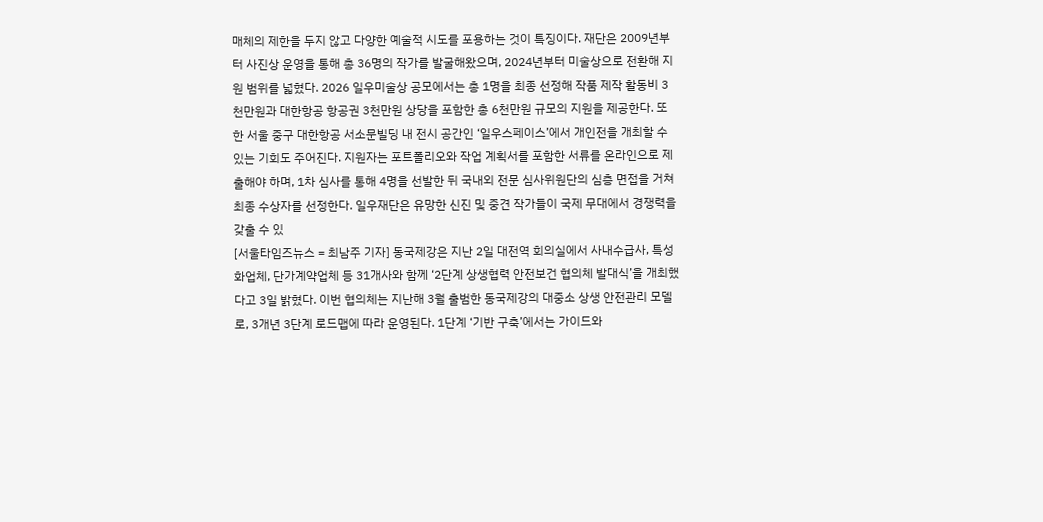매체의 제한을 두지 않고 다양한 예술적 시도를 포용하는 것이 특징이다. 재단은 2009년부터 사진상 운영을 통해 총 36명의 작가를 발굴해왔으며, 2024년부터 미술상으로 전환해 지원 범위를 넓혔다. 2026 일우미술상 공모에서는 총 1명을 최종 선정해 작품 제작 활동비 3천만원과 대한항공 항공권 3천만원 상당을 포함한 총 6천만원 규모의 지원을 제공한다. 또한 서울 중구 대한항공 서소문빌딩 내 전시 공간인 ‘일우스페이스’에서 개인전을 개최할 수 있는 기회도 주어진다. 지원자는 포트폴리오와 작업 계획서를 포함한 서류를 온라인으로 제출해야 하며, 1차 심사를 통해 4명을 선발한 뒤 국내외 전문 심사위원단의 심층 면접을 거쳐 최종 수상자를 선정한다. 일우재단은 유망한 신진 및 중견 작가들이 국제 무대에서 경쟁력을 갖출 수 있
[서울타임즈뉴스 = 최남주 기자] 동국제강은 지난 2일 대전역 회의실에서 사내수급사, 특성화업체, 단가계약업체 등 31개사와 함께 ‘2단계 상생협력 안전보건 협의체 발대식’을 개최했다고 3일 밝혔다. 이번 협의체는 지난해 3월 출범한 동국제강의 대중소 상생 안전관리 모델로, 3개년 3단계 로드맵에 따라 운영된다. 1단계 ‘기반 구축’에서는 가이드와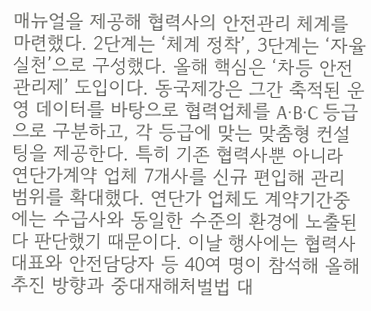매뉴얼을 제공해 협력사의 안전관리 체계를 마련했다. 2단계는 ‘체계 정착’, 3단계는 ‘자율 실천’으로 구성했다. 올해 핵심은 ‘차등 안전 관리제’ 도입이다. 동국제강은 그간 축적된 운영 데이터를 바탕으로 협력업체를 A·B·C 등급으로 구분하고, 각 등급에 맞는 맞춤형 컨설팅을 제공한다. 특히 기존 협력사뿐 아니라 연단가계약 업체 7개사를 신규 편입해 관리 범위를 확대했다. 연단가 업체도 계약기간중에는 수급사와 동일한 수준의 환경에 노출된다 판단했기 때문이다. 이날 행사에는 협력사 대표와 안전담당자 등 40여 명이 참석해 올해 추진 방향과 중대재해처벌법 대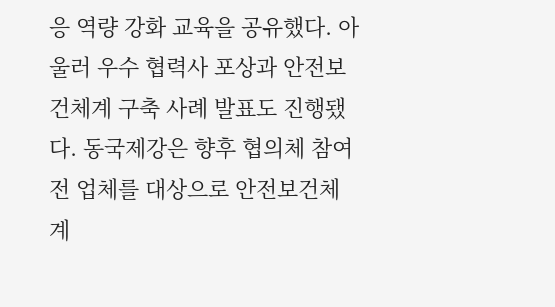응 역량 강화 교육을 공유했다. 아울러 우수 협력사 포상과 안전보건체계 구축 사례 발표도 진행됐다. 동국제강은 향후 협의체 참여 전 업체를 대상으로 안전보건체계